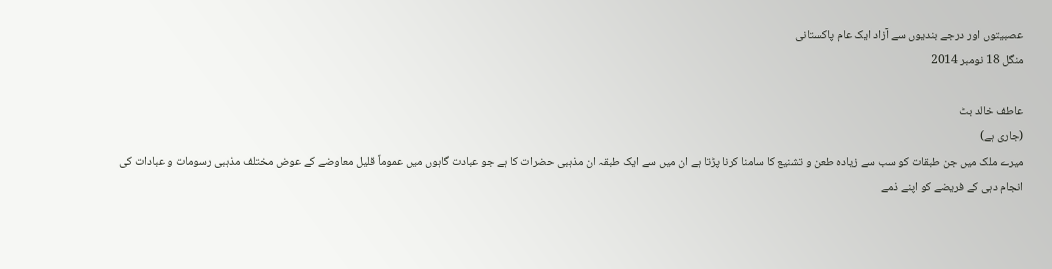عصبیتوں اور درجے بندیوں سے آزاد ایک عام پاکستانی
منگل 18 نومبر 2014

عاطف خالد بٹ
(جاری ہے)
میرے ملک میں جن طبقات کو سب سے زیادہ طعن و تشنیع کا سامنا کرنا پڑتا ہے ان میں سے ایک طبقہ ان مذہبی حضرات کا ہے جو عبادت گاہوں میں عموماً قلیل معاوضے کے عوض مختلف مذہبی رسومات و عبادات کی انجام دہی کے فریضے کو اپنے ذمے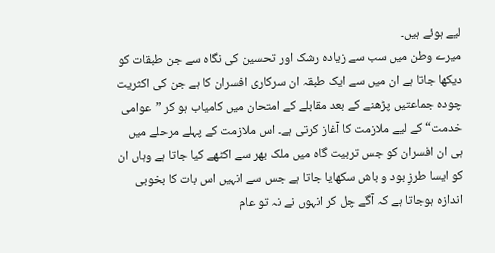لیے ہوئے ہیں۔
میرے وطن میں سب سے زیادہ رشک اور تحسین کی نگاہ سے جن طبقات کو دیکھا جاتا ہے ان میں سے ایک طبقہ ان سرکاری افسران کا ہے جن کی اکثریت چودہ جماعتیں پڑھنے کے بعد مقابلے کے امتحان میں کامیاب ہو کر ”عوامی خدمت“ کے لیے ملازمت کا آغاز کرتی ہے۔ اس ملازمت کے پہلے مرحلے میں ہی ان افسران کو جس تربیت گاہ میں ملک بھر سے اکٹھے کیا جاتا ہے وہاں ان کو ایسا طرزِ بود و باش سکھایا جاتا ہے جس سے انہیں اس بات کا بخوبی اندازہ ہوجاتا ہے کہ آگے چل کر انہوں نے نہ تو عام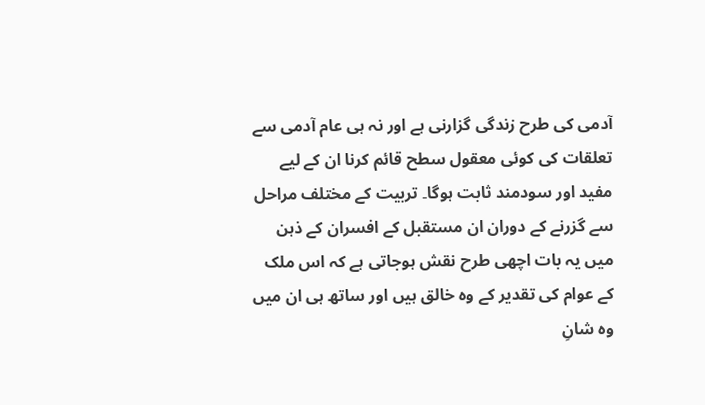آدمی کی طرح زندگی گزارنی ہے اور نہ ہی عام آدمی سے تعلقات کی کوئی معقول سطح قائم کرنا ان کے لیے مفید اور سودمند ثابت ہوگا۔ تربیت کے مختلف مراحل سے گزرنے کے دوران ان مستقبل کے افسران کے ذہن میں یہ بات اچھی طرح نقش ہوجاتی ہے کہ اس ملک کے عوام کی تقدیر کے وہ خالق ہیں اور ساتھ ہی ان میں وہ شانِ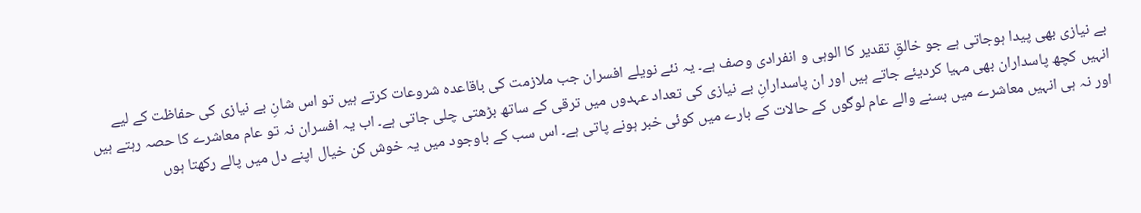بے نیازی بھی پیدا ہوجاتی ہے جو خالقِ تقدیر کا الوہی و انفرادی وصف ہے۔ یہ نئے نویلے افسران جب ملازمت کی باقاعدہ شروعات کرتے ہیں تو اس شانِ بے نیازی کی حفاظت کے لیے انہیں کچھ پاسداران بھی مہیا کردیئے جاتے ہیں اور ان پاسدارانِ بے نیازی کی تعداد عہدوں میں ترقی کے ساتھ بڑھتی چلی جاتی ہے۔ اب یہ افسران نہ تو عام معاشرے کا حصہ رہتے ہیں اور نہ ہی انہیں معاشرے میں بسنے والے عام لوگوں کے حالات کے بارے میں کوئی خبر ہونے پاتی ہے۔ اس سب کے باوجود میں یہ خوش کن خیال اپنے دل میں پالے رکھتا ہوں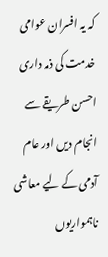کہ یہ افسران عوامی خدمت کی ذمہ داری احسن طریقے سے انجام دیں اور عام آدمی کے لیے معاشی ناہمواریوں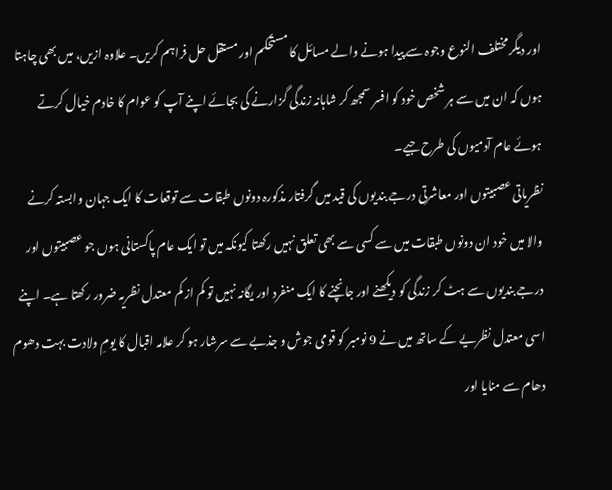اور دیگر مختلف النوع وجوہ سے پیدا ہونے والے مسائل کا مستحکم اور مستقل حل فراہم کریں۔ علاوہ ازیں، میں بھی چاہتا ہوں کہ ان میں سے ہر شخص خود کو افسر سمجھ کر شاہانہ زندگی گزارنے کی بجائے اپنے آپ کو عوام کا خادم خیال کرتے ہوئے عام آدمیوں کی طرح جیے۔
نظریاتی عصبیتوں اور معاشرتی درجے بندیوں کی قید میں گرفتار مذکورہ دونوں طبقات سے توقعات کا ایک جہان وابستہ کرنے والا میں خود ان دونوں طبقات میں سے کسی سے بھی تعلق نہیں رکھتا کیونکہ میں تو ایک عام پاکستانی ہوں جو عصبیتوں اور درجے بندیوں سے ہٹ کر زندگی کو دیکھنے اور جانچنے کا ایک منفرد اور یگانہ نہیں تو کم از کم معتدل نظریہ ضرور رکھتا ہے۔ اپنے اسی معتدل نظریے کے ساتھ میں نے 9 نومبر کو قومی جوش و جذبے سے سرشار ہو کر علامہ اقبال کا یومِ ولادت بہت دھوم دھام سے منایا اور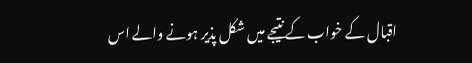اقبال کے خواب کے نتیجے میں شکل پذیر ہونے والے اس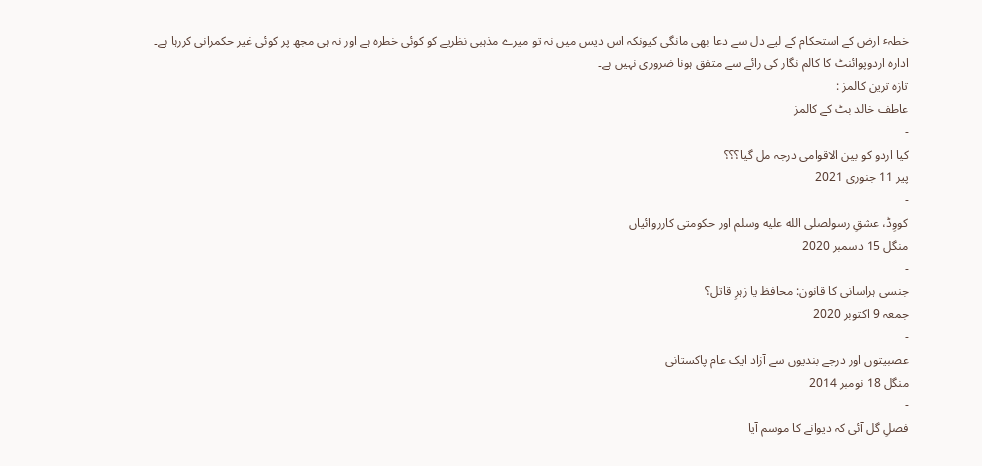خطہٴ ارض کے استحکام کے لیے دل سے دعا بھی مانگی کیونکہ اس دیس میں نہ تو میرے مذہبی نظریے کو کوئی خطرہ ہے اور نہ ہی مجھ پر کوئی غیر حکمرانی کررہا ہے۔
ادارہ اردوپوائنٹ کا کالم نگار کی رائے سے متفق ہونا ضروری نہیں ہے۔
تازہ ترین کالمز :
عاطف خالد بٹ کے کالمز
-
کیا اردو کو بین الاقوامی درجہ مل گیا؟؟؟
پیر 11 جنوری 2021
-
کووِڈ، عشقِ رسولصلى الله عليه وسلم اور حکومتی کارروائیاں
منگل 15 دسمبر 2020
-
جنسی ہراسانی کا قانون: محافظ یا زہرِ قاتل؟
جمعہ 9 اکتوبر 2020
-
عصبیتوں اور درجے بندیوں سے آزاد ایک عام پاکستانی
منگل 18 نومبر 2014
-
فصلِ گل آئی کہ دیوانے کا موسم آیا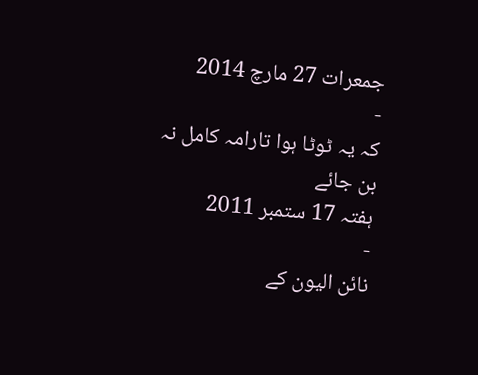جمعرات 27 مارچ 2014
-
کہ یہ ٹوٹا ہوا تارامہ کامل نہ بن جائے
ہفتہ 17 ستمبر 2011
-
نائن الیون کے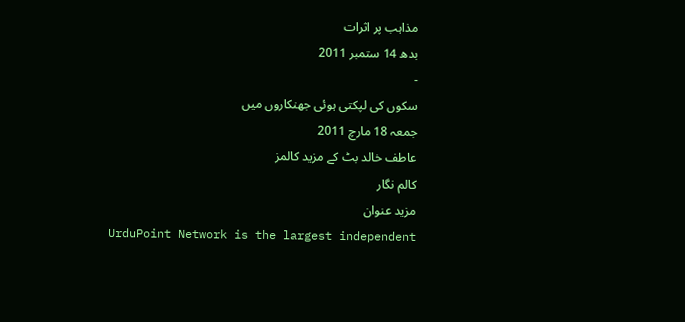مذاہب پر اثرات
بدھ 14 ستمبر 2011
-
سکوں کی لپکتی ہوئی جھنکاروں میں
جمعہ 18 مارچ 2011
عاطف خالد بٹ کے مزید کالمز
کالم نگار
مزید عنوان
UrduPoint Network is the largest independent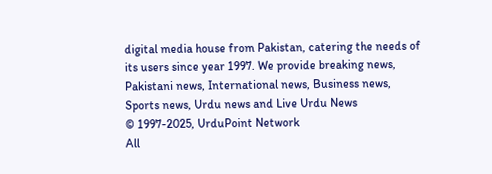digital media house from Pakistan, catering the needs of its users since year 1997. We provide breaking news, Pakistani news, International news, Business news, Sports news, Urdu news and Live Urdu News
© 1997-2025, UrduPoint Network
All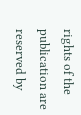rights of the publication are reserved by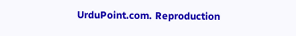UrduPoint.com. Reproduction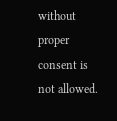without proper consent is not allowed.